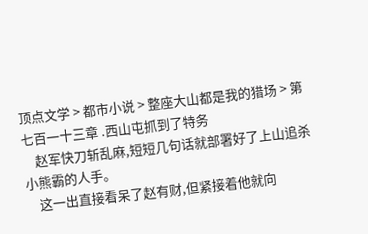顶点文学 > 都市小说 > 整座大山都是我的猎场 > 第七百一十三章 .西山屯抓到了特务
    赵军快刀斩乱麻,短短几句话就部署好了上山追杀小熊霸的人手。
    这一出直接看呆了赵有财,但紧接着他就向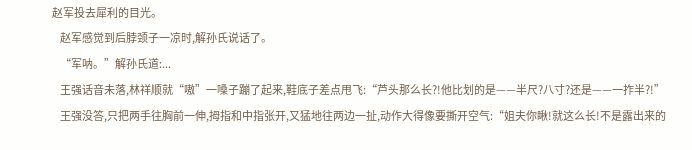赵军投去犀利的目光。
    赵军感觉到后脖颈子一凉时,解孙氏说话了。
    “军呐。”解孙氏道:...
    王强话音未落,林祥顺就“嗷”一嗓子蹦了起来,鞋底子差点甩飞:“芦头那么长?!他比划的是——半尺?八寸?还是——一拃半?!”
    王强没答,只把两手往胸前一伸,拇指和中指张开,又猛地往两边一扯,动作大得像要撕开空气:“姐夫你瞅!就这么长!不是露出来的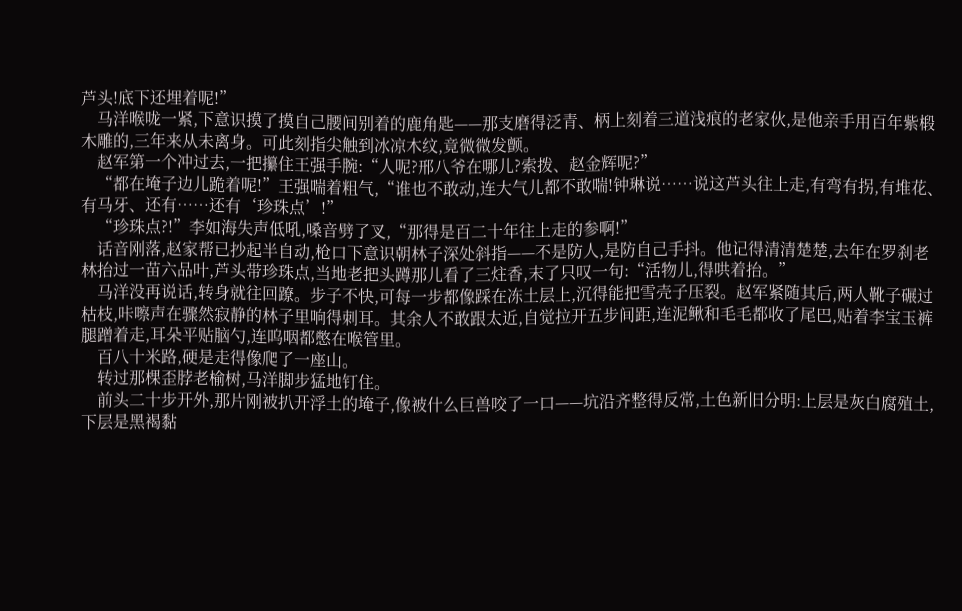芦头!底下还埋着呢!”
    马洋喉咙一紧,下意识摸了摸自己腰间别着的鹿角匙——那支磨得泛青、柄上刻着三道浅痕的老家伙,是他亲手用百年紫椴木雕的,三年来从未离身。可此刻指尖触到冰凉木纹,竟微微发颤。
    赵军第一个冲过去,一把攥住王强手腕:“人呢?邢八爷在哪儿?索拨、赵金辉呢?”
    “都在埯子边儿跪着呢!”王强喘着粗气,“谁也不敢动,连大气儿都不敢喘!钟琳说……说这芦头往上走,有弯有拐,有堆花、有马牙、还有……还有‘珍珠点’!”
    “珍珠点?!”李如海失声低吼,嗓音劈了叉,“那得是百二十年往上走的参啊!”
    话音刚落,赵家帮已抄起半自动,枪口下意识朝林子深处斜指——不是防人,是防自己手抖。他记得清清楚楚,去年在罗刹老林抬过一苗六品叶,芦头带珍珠点,当地老把头蹲那儿看了三炷香,末了只叹一句:“活物儿,得哄着抬。”
    马洋没再说话,转身就往回蹽。步子不快,可每一步都像踩在冻土层上,沉得能把雪壳子压裂。赵军紧随其后,两人靴子碾过枯枝,咔嚓声在骤然寂静的林子里响得刺耳。其余人不敢跟太近,自觉拉开五步间距,连泥鳅和毛毛都收了尾巴,贴着李宝玉裤腿蹭着走,耳朵平贴脑勺,连呜咽都憋在喉管里。
    百八十米路,硬是走得像爬了一座山。
    转过那棵歪脖老榆树,马洋脚步猛地钉住。
    前头二十步开外,那片刚被扒开浮土的埯子,像被什么巨兽咬了一口——坑沿齐整得反常,土色新旧分明:上层是灰白腐殖土,下层是黑褐黏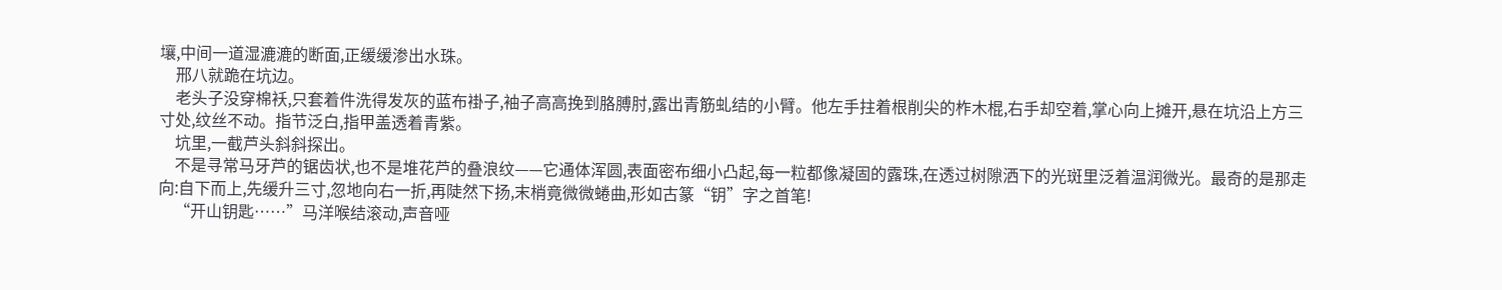壤,中间一道湿漉漉的断面,正缓缓渗出水珠。
    邢八就跪在坑边。
    老头子没穿棉袄,只套着件洗得发灰的蓝布褂子,袖子高高挽到胳膊肘,露出青筋虬结的小臂。他左手拄着根削尖的柞木棍,右手却空着,掌心向上摊开,悬在坑沿上方三寸处,纹丝不动。指节泛白,指甲盖透着青紫。
    坑里,一截芦头斜斜探出。
    不是寻常马牙芦的锯齿状,也不是堆花芦的叠浪纹——它通体浑圆,表面密布细小凸起,每一粒都像凝固的露珠,在透过树隙洒下的光斑里泛着温润微光。最奇的是那走向:自下而上,先缓升三寸,忽地向右一折,再陡然下扬,末梢竟微微蜷曲,形如古篆“钥”字之首笔!
    “开山钥匙……”马洋喉结滚动,声音哑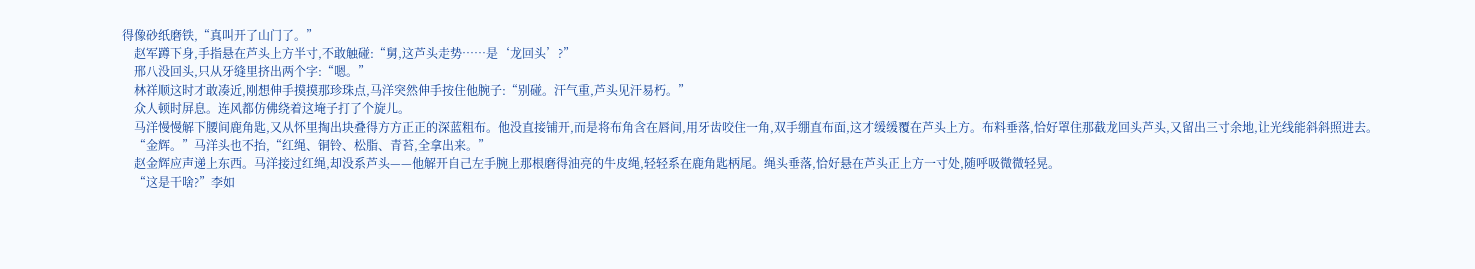得像砂纸磨铁,“真叫开了山门了。”
    赵军蹲下身,手指悬在芦头上方半寸,不敢触碰:“舅,这芦头走势……是‘龙回头’?”
    邢八没回头,只从牙缝里挤出两个字:“嗯。”
    林祥顺这时才敢凑近,刚想伸手摸摸那珍珠点,马洋突然伸手按住他腕子:“别碰。汗气重,芦头见汗易朽。”
    众人顿时屏息。连风都仿佛绕着这埯子打了个旋儿。
    马洋慢慢解下腰间鹿角匙,又从怀里掏出块叠得方方正正的深蓝粗布。他没直接铺开,而是将布角含在唇间,用牙齿咬住一角,双手绷直布面,这才缓缓覆在芦头上方。布料垂落,恰好罩住那截龙回头芦头,又留出三寸余地,让光线能斜斜照进去。
    “金辉。”马洋头也不抬,“红绳、铜铃、松脂、青苔,全拿出来。”
    赵金辉应声递上东西。马洋接过红绳,却没系芦头——他解开自己左手腕上那根磨得油亮的牛皮绳,轻轻系在鹿角匙柄尾。绳头垂落,恰好悬在芦头正上方一寸处,随呼吸微微轻晃。
    “这是干啥?”李如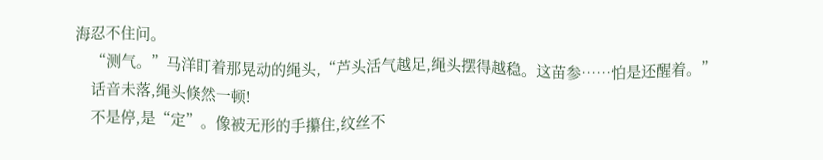海忍不住问。
    “测气。”马洋盯着那晃动的绳头,“芦头活气越足,绳头摆得越稳。这苗参……怕是还醒着。”
    话音未落,绳头倏然一顿!
    不是停,是“定”。像被无形的手攥住,纹丝不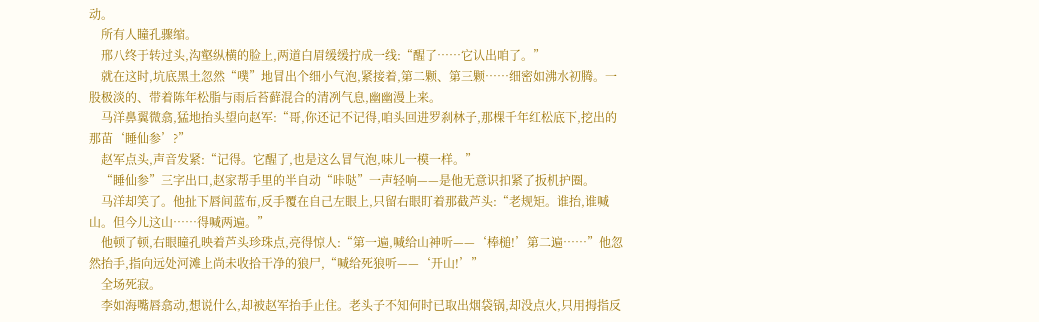动。
    所有人瞳孔骤缩。
    邢八终于转过头,沟壑纵横的脸上,两道白眉缓缓拧成一线:“醒了……它认出咱了。”
    就在这时,坑底黑土忽然“噗”地冒出个细小气泡,紧接着,第二颗、第三颗……细密如沸水初腾。一股极淡的、带着陈年松脂与雨后苔藓混合的清冽气息,幽幽漫上来。
    马洋鼻翼微翕,猛地抬头望向赵军:“哥,你还记不记得,咱头回进罗刹林子,那棵千年红松底下,挖出的那苗‘睡仙参’?”
    赵军点头,声音发紧:“记得。它醒了,也是这么冒气泡,味儿一模一样。”
    “睡仙参”三字出口,赵家帮手里的半自动“咔哒”一声轻响——是他无意识扣紧了扳机护圈。
    马洋却笑了。他扯下唇间蓝布,反手覆在自己左眼上,只留右眼盯着那截芦头:“老规矩。谁抬,谁喊山。但今儿这山……得喊两遍。”
    他顿了顿,右眼瞳孔映着芦头珍珠点,亮得惊人:“第一遍,喊给山神听——‘棒槌!’第二遍……”他忽然抬手,指向远处河滩上尚未收拾干净的狼尸,“喊给死狼听——‘开山!’”
    全场死寂。
    李如海嘴唇翕动,想说什么,却被赵军抬手止住。老头子不知何时已取出烟袋锅,却没点火,只用拇指反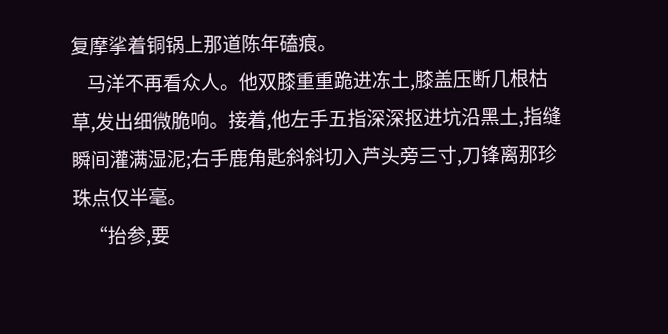复摩挲着铜锅上那道陈年磕痕。
    马洋不再看众人。他双膝重重跪进冻土,膝盖压断几根枯草,发出细微脆响。接着,他左手五指深深抠进坑沿黑土,指缝瞬间灌满湿泥;右手鹿角匙斜斜切入芦头旁三寸,刀锋离那珍珠点仅半毫。
    “抬参,要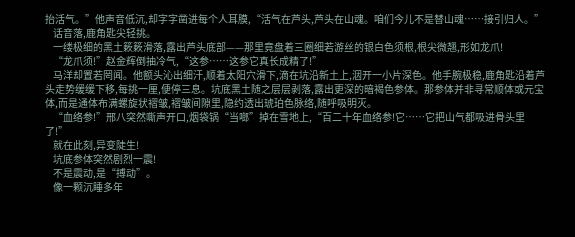抬活气。”他声音低沉,却字字凿进每个人耳膜,“活气在芦头,芦头在山魂。咱们今儿不是替山魂……接引归人。”
    话音落,鹿角匙尖轻挑。
    一缕极细的黑土簌簌滑落,露出芦头底部——那里竟盘着三圈细若游丝的银白色须根,根尖微翘,形如龙爪!
    “龙爪须!”赵金辉倒抽冷气,“这参……这参它真长成精了!”
    马洋却置若罔闻。他额头沁出细汗,顺着太阳穴滑下,滴在坑沿新土上,洇开一小片深色。他手腕极稳,鹿角匙沿着芦头走势缓缓下移,每挑一厘,便停三息。坑底黑土随之层层剥落,露出更深的暗褐色参体。那参体并非寻常顺体或元宝体,而是通体布满螺旋状褶皱,褶皱间隙里,隐约透出琥珀色脉络,随呼吸明灭。
    “血络参!”邢八突然嘶声开口,烟袋锅“当啷”掉在雪地上,“百二十年血络参!它……它把山气都吸进骨头里了!”
    就在此刻,异变陡生!
    坑底参体突然剧烈一震!
    不是震动,是“搏动”。
    像一颗沉睡多年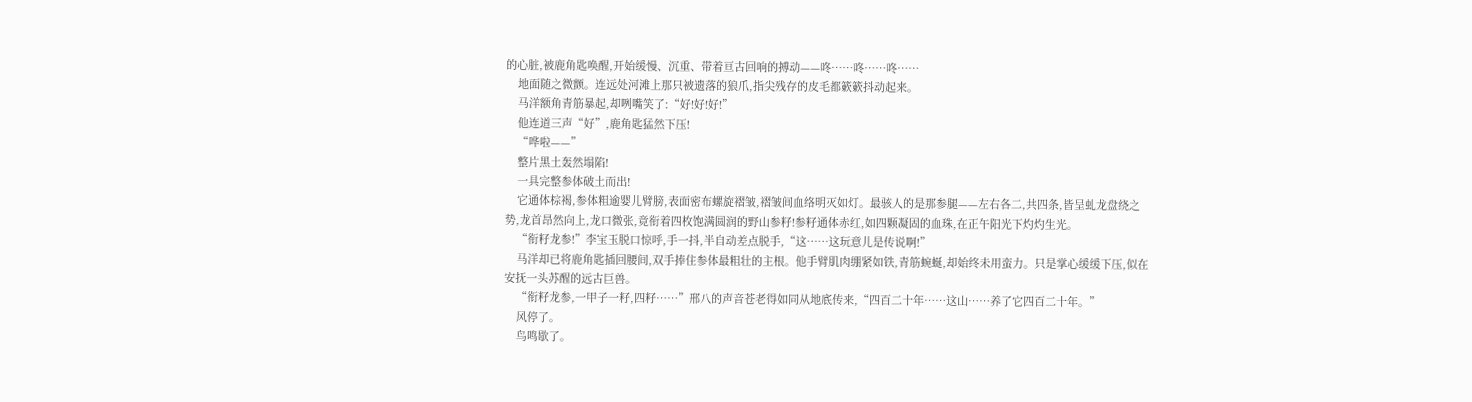的心脏,被鹿角匙唤醒,开始缓慢、沉重、带着亘古回响的搏动——咚……咚……咚……
    地面随之微颤。连远处河滩上那只被遗落的狼爪,指尖残存的皮毛都簌簌抖动起来。
    马洋额角青筋暴起,却咧嘴笑了:“好!好!好!”
    他连道三声“好”,鹿角匙猛然下压!
    “哗啦——”
    整片黑土轰然塌陷!
    一具完整参体破土而出!
    它通体棕褐,参体粗逾婴儿臂膀,表面密布螺旋褶皱,褶皱间血络明灭如灯。最骇人的是那参腿——左右各二,共四条,皆呈虬龙盘绕之势,龙首昂然向上,龙口微张,竟衔着四枚饱满圆润的野山参籽!参籽通体赤红,如四颗凝固的血珠,在正午阳光下灼灼生光。
    “衔籽龙参!”李宝玉脱口惊呼,手一抖,半自动差点脱手,“这……这玩意儿是传说啊!”
    马洋却已将鹿角匙插回腰间,双手捧住参体最粗壮的主根。他手臂肌肉绷紧如铁,青筋蜿蜒,却始终未用蛮力。只是掌心缓缓下压,似在安抚一头苏醒的远古巨兽。
    “衔籽龙参,一甲子一籽,四籽……”邢八的声音苍老得如同从地底传来,“四百二十年……这山……养了它四百二十年。”
    风停了。
    鸟鸣歇了。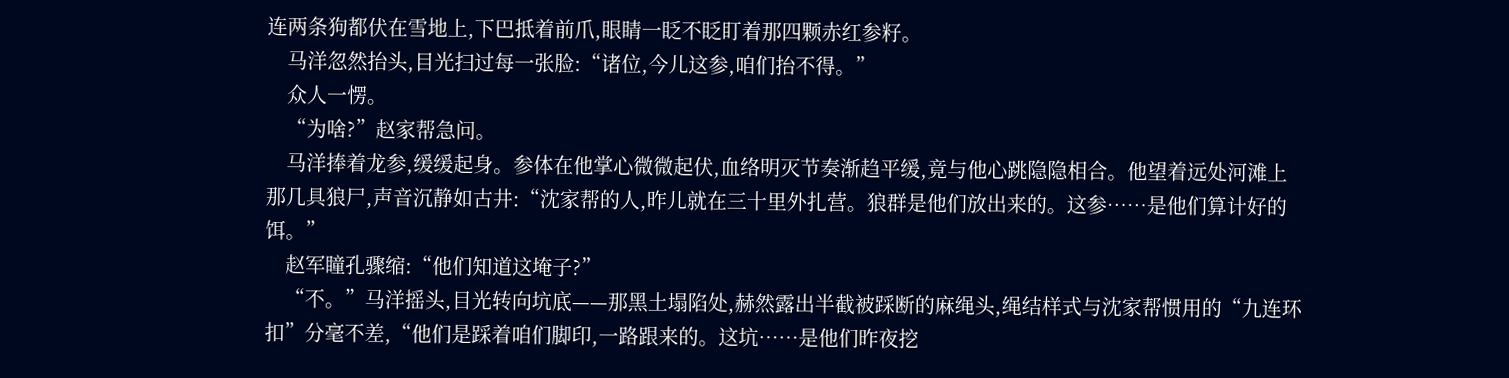连两条狗都伏在雪地上,下巴抵着前爪,眼睛一眨不眨盯着那四颗赤红参籽。
    马洋忽然抬头,目光扫过每一张脸:“诸位,今儿这参,咱们抬不得。”
    众人一愣。
    “为啥?”赵家帮急问。
    马洋捧着龙参,缓缓起身。参体在他掌心微微起伏,血络明灭节奏渐趋平缓,竟与他心跳隐隐相合。他望着远处河滩上那几具狼尸,声音沉静如古井:“沈家帮的人,昨儿就在三十里外扎营。狼群是他们放出来的。这参……是他们算计好的饵。”
    赵军瞳孔骤缩:“他们知道这埯子?”
    “不。”马洋摇头,目光转向坑底——那黑土塌陷处,赫然露出半截被踩断的麻绳头,绳结样式与沈家帮惯用的“九连环扣”分毫不差,“他们是踩着咱们脚印,一路跟来的。这坑……是他们昨夜挖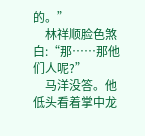的。”
    林祥顺脸色煞白:“那……那他们人呢?”
    马洋没答。他低头看着掌中龙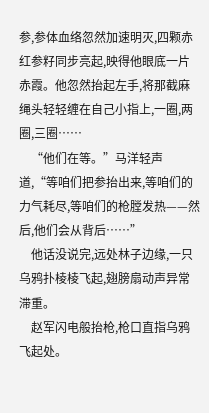参,参体血络忽然加速明灭,四颗赤红参籽同步亮起,映得他眼底一片赤霞。他忽然抬起左手,将那截麻绳头轻轻缠在自己小指上,一圈,两圈,三圈……
    “他们在等。”马洋轻声道,“等咱们把参抬出来,等咱们的力气耗尽,等咱们的枪膛发热——然后,他们会从背后……”
    他话没说完,远处林子边缘,一只乌鸦扑棱棱飞起,翅膀扇动声异常滞重。
    赵军闪电般抬枪,枪口直指乌鸦飞起处。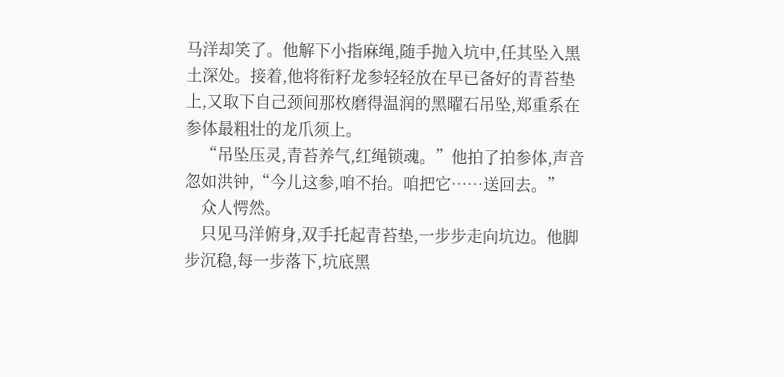马洋却笑了。他解下小指麻绳,随手抛入坑中,任其坠入黑土深处。接着,他将衔籽龙参轻轻放在早已备好的青苔垫上,又取下自己颈间那枚磨得温润的黑曜石吊坠,郑重系在参体最粗壮的龙爪须上。
    “吊坠压灵,青苔养气,红绳锁魂。”他拍了拍参体,声音忽如洪钟,“今儿这参,咱不抬。咱把它……送回去。”
    众人愕然。
    只见马洋俯身,双手托起青苔垫,一步步走向坑边。他脚步沉稳,每一步落下,坑底黑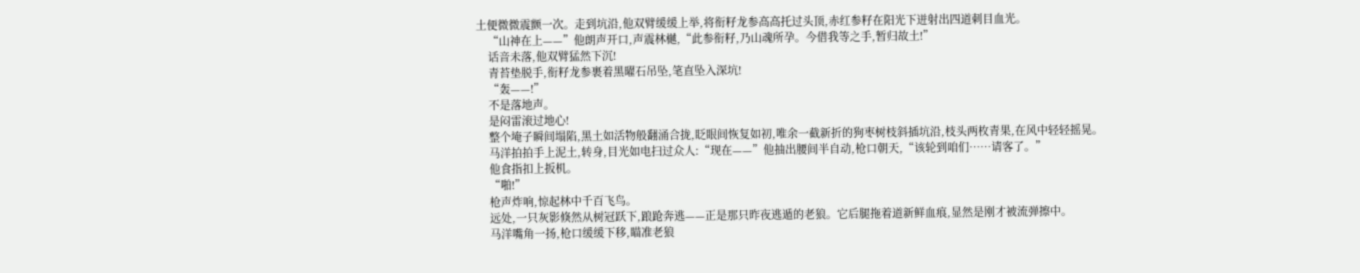土便微微震颤一次。走到坑沿,他双臂缓缓上举,将衔籽龙参高高托过头顶,赤红参籽在阳光下迸射出四道刺目血光。
    “山神在上——”他朗声开口,声震林樾,“此参衔籽,乃山魂所孕。今借我等之手,暂归故土!”
    话音未落,他双臂猛然下沉!
    青苔垫脱手,衔籽龙参裹着黑曜石吊坠,笔直坠入深坑!
    “轰——!”
    不是落地声。
    是闷雷滚过地心!
    整个埯子瞬间塌陷,黑土如活物般翻涌合拢,眨眼间恢复如初,唯余一截新折的狗枣树枝斜插坑沿,枝头两枚青果,在风中轻轻摇晃。
    马洋拍拍手上泥土,转身,目光如电扫过众人:“现在——”他抽出腰间半自动,枪口朝天,“该轮到咱们……请客了。”
    他食指扣上扳机。
    “啪!”
    枪声炸响,惊起林中千百飞鸟。
    远处,一只灰影倏然从树冠跃下,踉跄奔逃——正是那只昨夜逃遁的老狼。它后腿拖着道新鲜血痕,显然是刚才被流弹擦中。
    马洋嘴角一扬,枪口缓缓下移,瞄准老狼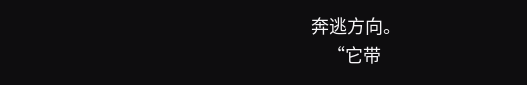奔逃方向。
    “它带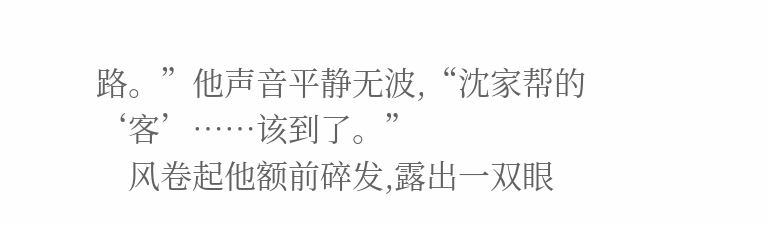路。”他声音平静无波,“沈家帮的‘客’……该到了。”
    风卷起他额前碎发,露出一双眼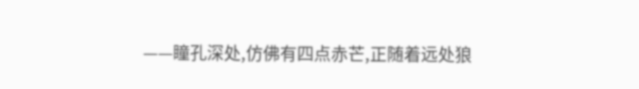——瞳孔深处,仿佛有四点赤芒,正随着远处狼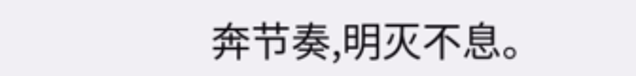奔节奏,明灭不息。